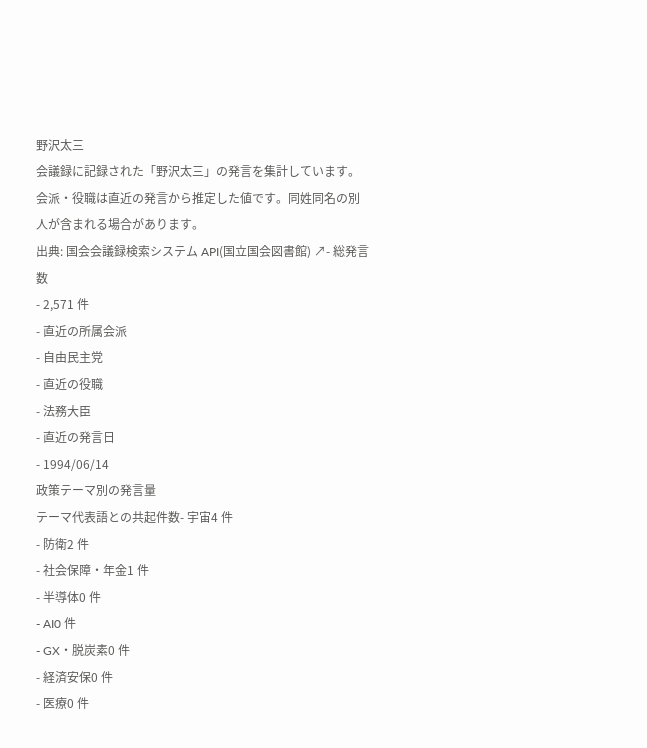野沢太三
会議録に記録された「野沢太三」の発言を集計しています。会派・役職は直近の発言から推定した値です。同姓同名の別人が含まれる場合があります。
出典: 国会会議録検索システム API(国立国会図書館) ↗- 総発言数
- 2,571 件
- 直近の所属会派
- 自由民主党
- 直近の役職
- 法務大臣
- 直近の発言日
- 1994/06/14
政策テーマ別の発言量
テーマ代表語との共起件数- 宇宙4 件
- 防衛2 件
- 社会保障・年金1 件
- 半導体0 件
- AI0 件
- GX・脱炭素0 件
- 経済安保0 件
- 医療0 件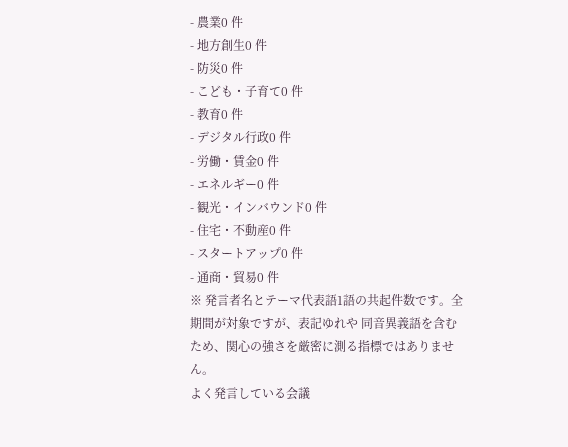- 農業0 件
- 地方創生0 件
- 防災0 件
- こども・子育て0 件
- 教育0 件
- デジタル行政0 件
- 労働・賃金0 件
- エネルギー0 件
- 観光・インバウンド0 件
- 住宅・不動産0 件
- スタートアップ0 件
- 通商・貿易0 件
※ 発言者名とテーマ代表語1語の共起件数です。全期間が対象ですが、表記ゆれや 同音異義語を含むため、関心の強さを厳密に測る指標ではありません。
よく発言している会議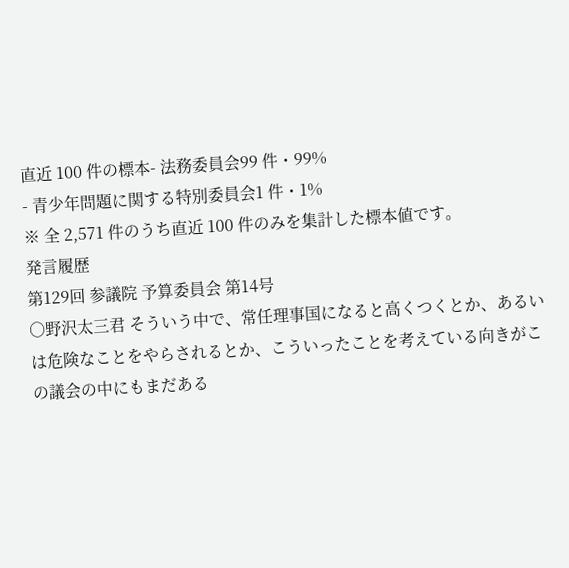直近 100 件の標本- 法務委員会99 件・99%
- 青少年問題に関する特別委員会1 件・1%
※ 全 2,571 件のうち直近 100 件のみを集計した標本値です。
発言履歴
第129回 参議院 予算委員会 第14号
○野沢太三君 そういう中で、常任理事国になると高くつくとか、あるいは危険なことをやらされるとか、こういったことを考えている向きがこの議会の中にもまだある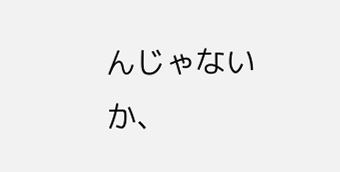んじゃないか、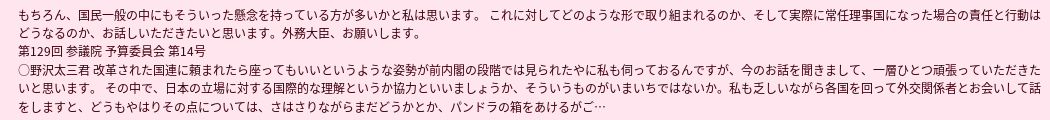もちろん、国民一般の中にもそういった懸念を持っている方が多いかと私は思います。 これに対してどのような形で取り組まれるのか、そして実際に常任理事国になった場合の責任と行動はどうなるのか、お話しいただきたいと思います。外務大臣、お願いします。
第129回 参議院 予算委員会 第14号
○野沢太三君 改革された国連に頼まれたら座ってもいいというような姿勢が前内閣の段階では見られたやに私も伺っておるんですが、今のお話を聞きまして、一層ひとつ頑張っていただきたいと思います。 その中で、日本の立場に対する国際的な理解というか協力といいましょうか、そういうものがいまいちではないか。私も乏しいながら各国を回って外交関係者とお会いして話をしますと、どうもやはりその点については、さはさりながらまだどうかとか、パンドラの箱をあけるがご…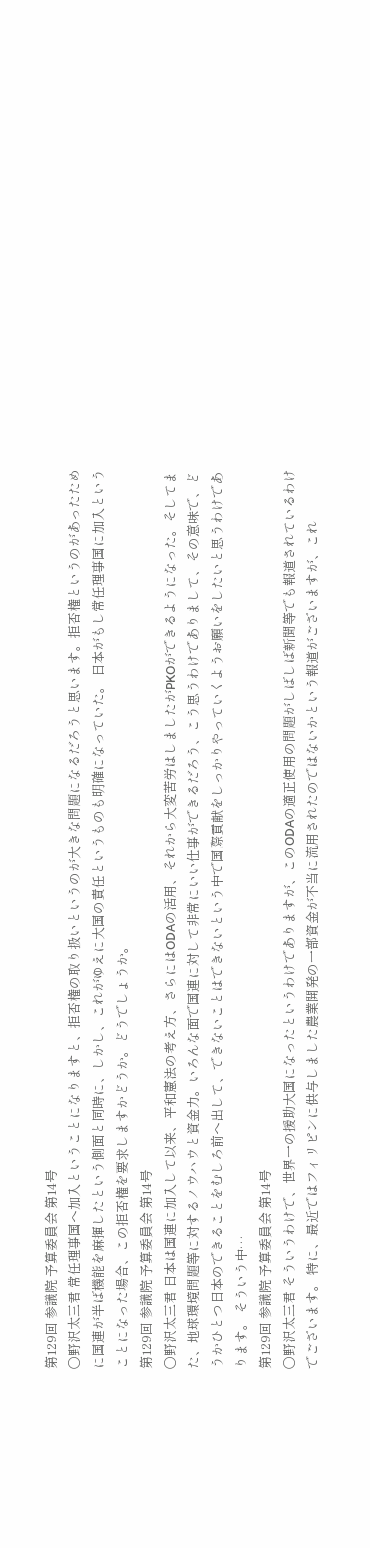第129回 参議院 予算委員会 第14号
○野沢太三君 常任理事国へ加入ということになりますと、拒否権の取り扱いというのが大きな問題になるだろうと思います。拒否権というのがあったために国連が半ば機能を麻揮したという側面と同時に、しかし、これがゆえに大国の責任というものも明確になっていた。 日本がもし常任理事国に加入ということになった場合、この拒否権を要求しますかどうか。どうでしょうか。
第129回 参議院 予算委員会 第14号
○野沢太三君 日本は国連に加入して以来、平和憲法の考え方、さらにはODAの活用、それから大変苦労はしましたがPKOができるようになった。そしてまた、地球環境問題等に対するノウハウと資金力。いろんな面で国連に対して非常にいい仕事ができるだろう、こう思うわけでありまして、その意味で、どうかひとつ日本のできることをむしろ前へ出して、できないことはできないという中で国際貢献をしっかりやっていくようお願いをしたいと思うわけであります。 そういう中…
第129回 参議院 予算委員会 第14号
○野沢太三君 そういうわけで、世界一の援助大国になったというわけでありますが、このODAの適正使用の問題がしばしば新聞等でも報道されているわけでございます。 特に、最近ではフィリピンに供与しました農業開発の一部資金が不当に流用されたのではないかという報道がございますが、これ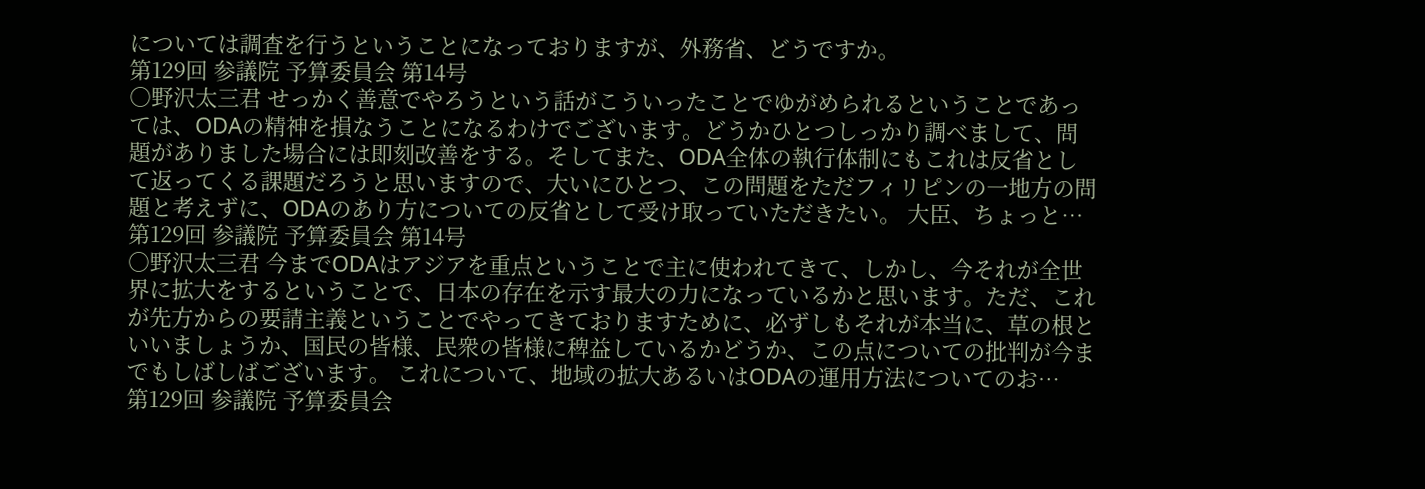については調査を行うということになっておりますが、外務省、どうですか。
第129回 参議院 予算委員会 第14号
○野沢太三君 せっかく善意でやろうという話がこういったことでゆがめられるということであっては、ODAの精神を損なうことになるわけでございます。どうかひとつしっかり調べまして、問題がありました場合には即刻改善をする。そしてまた、ODA全体の執行体制にもこれは反省として返ってくる課題だろうと思いますので、大いにひとつ、この問題をただフィリピンの一地方の問題と考えずに、ODAのあり方についての反省として受け取っていただきたい。 大臣、ちょっと…
第129回 参議院 予算委員会 第14号
○野沢太三君 今までODAはアジアを重点ということで主に使われてきて、しかし、今それが全世界に拡大をするということで、日本の存在を示す最大の力になっているかと思います。ただ、これが先方からの要請主義ということでやってきておりますために、必ずしもそれが本当に、草の根といいましょうか、国民の皆様、民衆の皆様に稗益しているかどうか、この点についての批判が今までもしばしばございます。 これについて、地域の拡大あるいはODAの運用方法についてのお…
第129回 参議院 予算委員会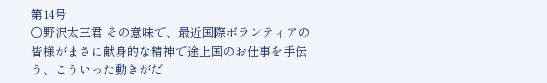第14号
○野沢太三君 その意味で、最近国際ボランティアの皆様がまさに献身的な精神で途上国のお仕事を手伝う、こういった動きがだ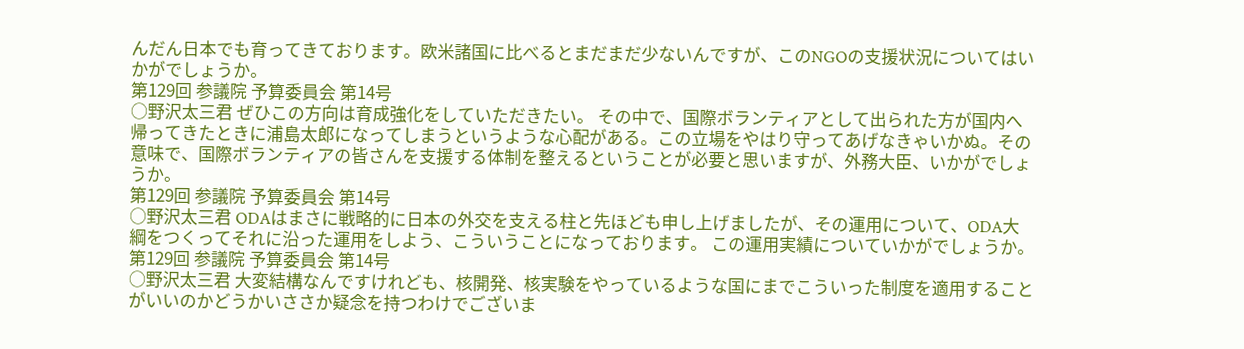んだん日本でも育ってきております。欧米諸国に比べるとまだまだ少ないんですが、このNGOの支援状況についてはいかがでしょうか。
第129回 参議院 予算委員会 第14号
○野沢太三君 ぜひこの方向は育成強化をしていただきたい。 その中で、国際ボランティアとして出られた方が国内へ帰ってきたときに浦島太郎になってしまうというような心配がある。この立場をやはり守ってあげなきゃいかぬ。その意味で、国際ボランティアの皆さんを支援する体制を整えるということが必要と思いますが、外務大臣、いかがでしょうか。
第129回 参議院 予算委員会 第14号
○野沢太三君 ODAはまさに戦略的に日本の外交を支える柱と先ほども申し上げましたが、その運用について、ODA大綱をつくってそれに沿った運用をしよう、こういうことになっております。 この運用実績についていかがでしょうか。
第129回 参議院 予算委員会 第14号
○野沢太三君 大変結構なんですけれども、核開発、核実験をやっているような国にまでこういった制度を適用することがいいのかどうかいささか疑念を持つわけでございま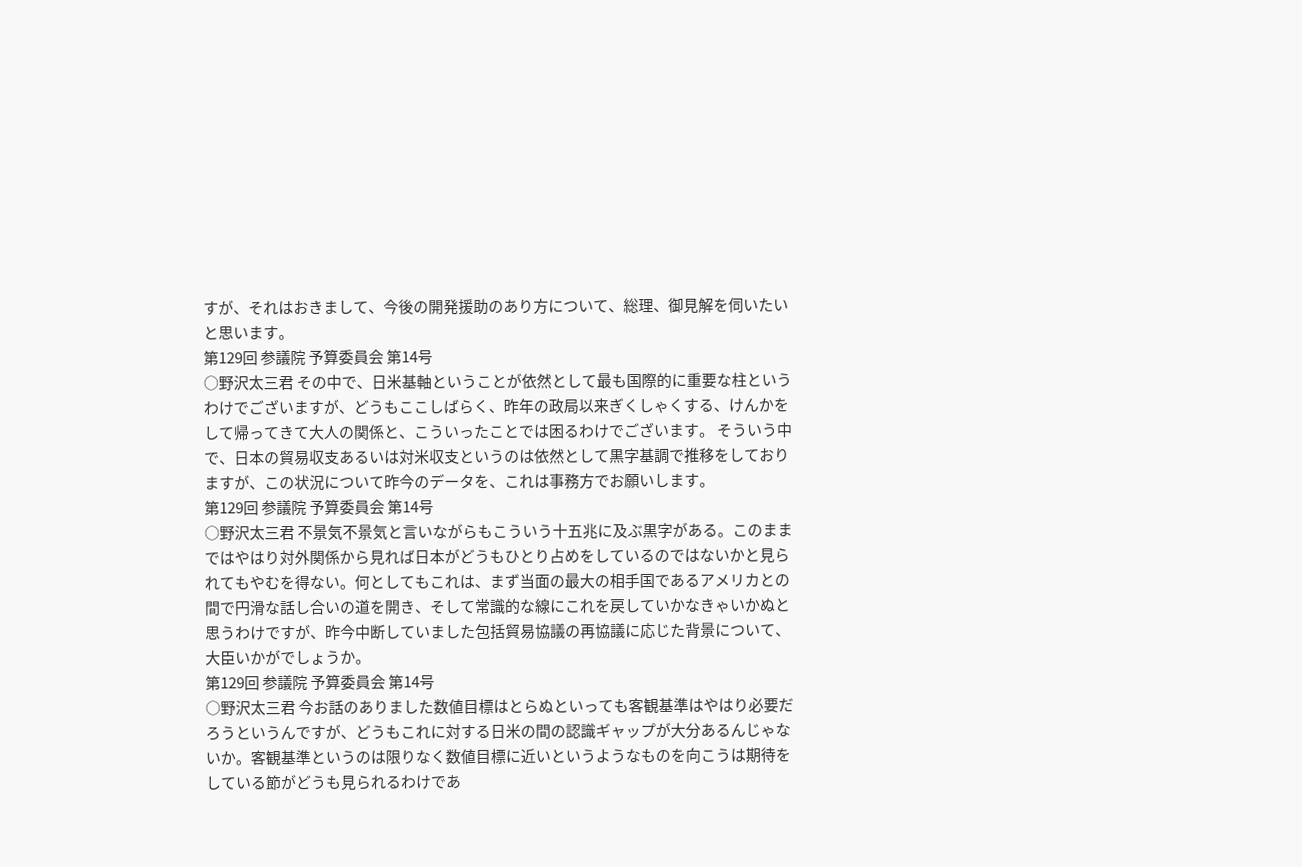すが、それはおきまして、今後の開発援助のあり方について、総理、御見解を伺いたいと思います。
第129回 参議院 予算委員会 第14号
○野沢太三君 その中で、日米基軸ということが依然として最も国際的に重要な柱というわけでございますが、どうもここしばらく、昨年の政局以来ぎくしゃくする、けんかをして帰ってきて大人の関係と、こういったことでは困るわけでございます。 そういう中で、日本の貿易収支あるいは対米収支というのは依然として黒字基調で推移をしておりますが、この状況について昨今のデータを、これは事務方でお願いします。
第129回 参議院 予算委員会 第14号
○野沢太三君 不景気不景気と言いながらもこういう十五兆に及ぶ黒字がある。このままではやはり対外関係から見れば日本がどうもひとり占めをしているのではないかと見られてもやむを得ない。何としてもこれは、まず当面の最大の相手国であるアメリカとの間で円滑な話し合いの道を開き、そして常識的な線にこれを戻していかなきゃいかぬと思うわけですが、昨今中断していました包括貿易協議の再協議に応じた背景について、大臣いかがでしょうか。
第129回 参議院 予算委員会 第14号
○野沢太三君 今お話のありました数値目標はとらぬといっても客観基準はやはり必要だろうというんですが、どうもこれに対する日米の間の認識ギャップが大分あるんじゃないか。客観基準というのは限りなく数値目標に近いというようなものを向こうは期待をしている節がどうも見られるわけであ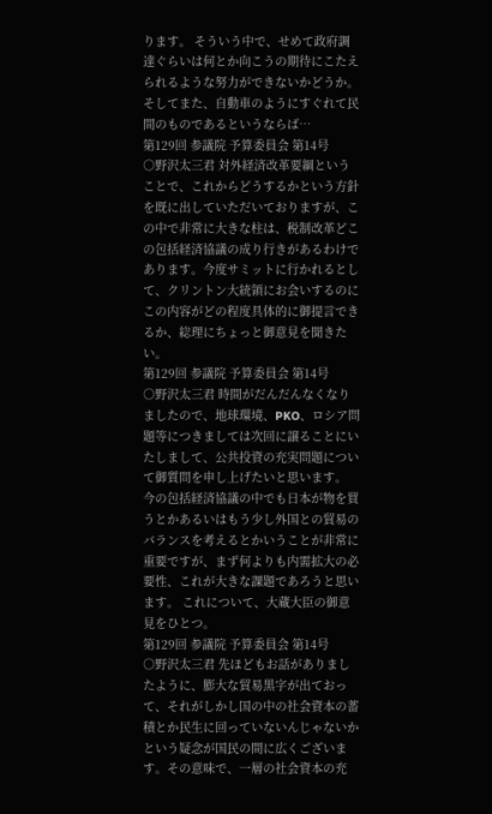ります。 そういう中で、せめて政府調達ぐらいは何とか向こうの期待にこたえられるような努力ができないかどうか。そしてまた、自動車のようにすぐれて民間のものであるというならば…
第129回 参議院 予算委員会 第14号
○野沢太三君 対外経済改革要綱ということで、これからどうするかという方針を既に出していただいておりますが、この中で非常に大きな柱は、税制改革どこの包括経済協議の成り行きがあるわけであります。今度サミットに行かれるとして、クリントン大統領にお会いするのにこの内容がどの程度具体的に御提言できるか、総理にちょっと御意見を聞きたい。
第129回 参議院 予算委員会 第14号
○野沢太三君 時間がだんだんなくなりましたので、地球環境、PKO、ロシア問題等につきましては次回に譲ることにいたしまして、公共投資の充実問題について御質問を申し上げたいと思います。 今の包括経済協議の中でも日本が物を買うとかあるいはもう少し外国との貿易のバランスを考えるとかいうことが非常に重要ですが、まず何よりも内需拡大の必要性、これが大きな課題であろうと思います。 これについて、大蔵大臣の御意見をひとつ。
第129回 参議院 予算委員会 第14号
○野沢太三君 先ほどもお話がありましたように、膨大な貿易黒字が出ておって、それがしかし国の中の社会資本の蓄積とか民生に回っていないんじゃないかという疑念が国民の間に広くございます。その意味で、一層の社会資本の充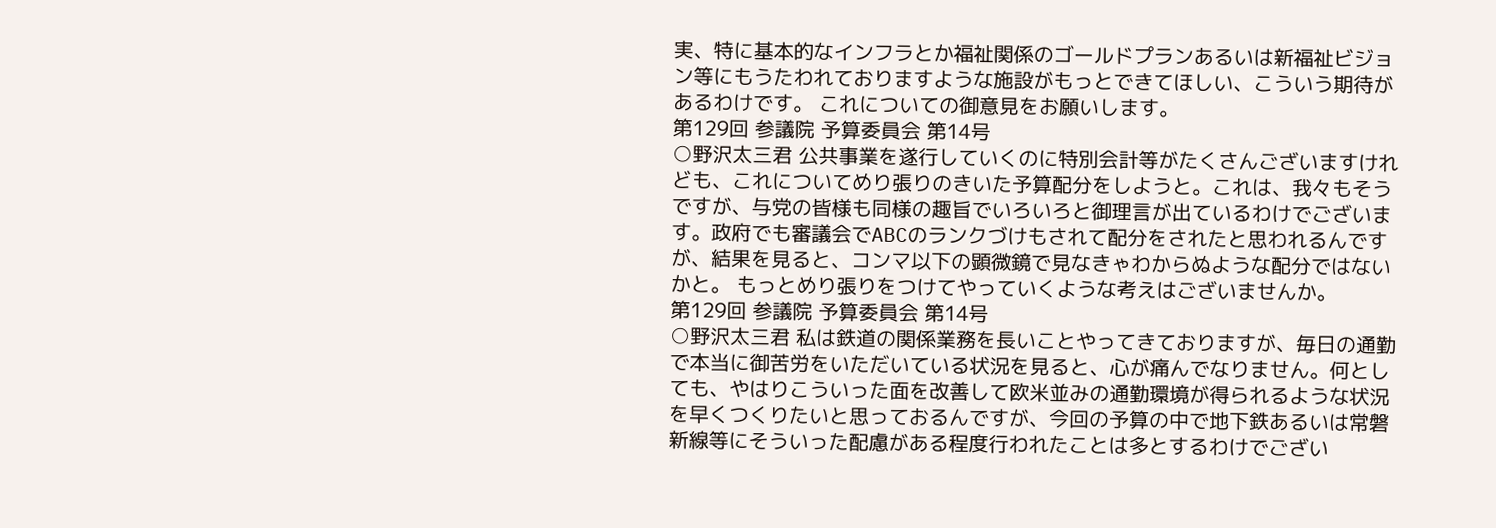実、特に基本的なインフラとか福祉関係のゴールドプランあるいは新福祉ビジョン等にもうたわれておりますような施設がもっとできてほしい、こういう期待があるわけです。 これについての御意見をお願いします。
第129回 参議院 予算委員会 第14号
○野沢太三君 公共事業を遂行していくのに特別会計等がたくさんございますけれども、これについてめり張りのきいた予算配分をしようと。これは、我々もそうですが、与党の皆様も同様の趣旨でいろいろと御理言が出ているわけでございます。政府でも審議会でABCのランクづけもされて配分をされたと思われるんですが、結果を見ると、コンマ以下の顕微鏡で見なきゃわからぬような配分ではないかと。 もっとめり張りをつけてやっていくような考えはございませんか。
第129回 参議院 予算委員会 第14号
○野沢太三君 私は鉄道の関係業務を長いことやってきておりますが、毎日の通勤で本当に御苦労をいただいている状況を見ると、心が痛んでなりません。何としても、やはりこういった面を改善して欧米並みの通勤環境が得られるような状況を早くつくりたいと思っておるんですが、今回の予算の中で地下鉄あるいは常磐新線等にそういった配慮がある程度行われたことは多とするわけでござい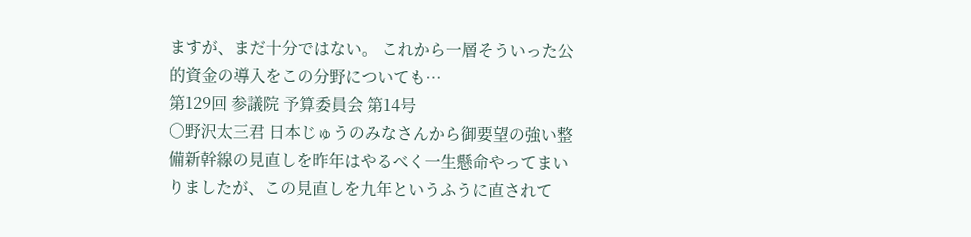ますが、まだ十分ではない。 これから一層そういった公的資金の導入をこの分野についても…
第129回 参議院 予算委員会 第14号
○野沢太三君 日本じゅうのみなさんから御要望の強い整備新幹線の見直しを昨年はやるべく一生懸命やってまいりましたが、この見直しを九年というふうに直されて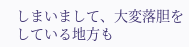しまいまして、大変落胆をしている地方も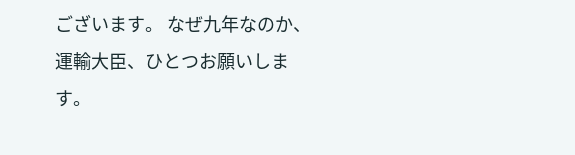ございます。 なぜ九年なのか、運輸大臣、ひとつお願いします。